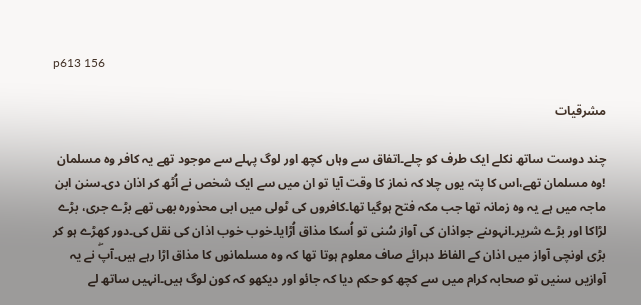p613 156

مشرقیات

چند دوست ساتھ نکلے ایک طرف کو چلے۔اتفاق سے وہاں کچھ اور لوگ پہلے سے موجود تھے یہ کافر وہ مسلمان !وہ مسلمان تھے،اس کا پتہ یوں چلا کہ نماز کا وقت آیا تو ان میں سے ایک شخص نے اُٹھ کر اذان دی۔سنن ابن ماجہ میں ہے یہ وہ زمانہ تھا جب مکہ فتح ہوگیا تھا۔کافروں کی ٹولی میں ابی محذورہ بھی تھے بڑے جری، بڑے لڑاکا اور بڑے شریر۔انہوںنے جواذان کی آواز سُنی تو اُسکا مذاق اُڑایا۔خوب خوب اذان کی نقل کی۔دور کھڑے ہو کر بڑی اونچی آواز میں اذان کے الفاظ دہرائے صاف معلوم ہوتا تھا کہ وہ مسلمانوں کا مذاق اڑا رہے ہیں۔آپۖ نے یہ آوازیں سنیں تو صحابہ کرام میں سے کچھ کو حکم دیا کہ جائو اور دیکھو کہ کون لوگ ہیں۔انہیں ساتھ لے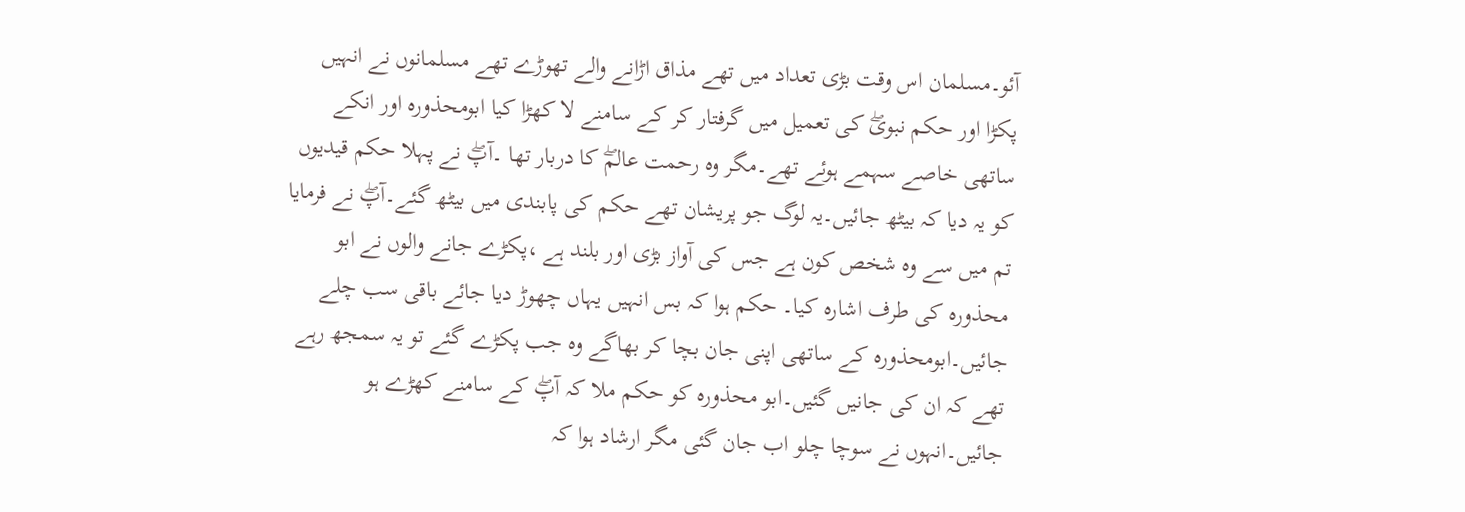آئو۔مسلمان اس وقت بڑی تعداد میں تھے مذاق اڑانے والے تھوڑے تھے مسلمانوں نے انہیں پکڑا اور حکم نبویۖ کی تعمیل میں گرفتار کر کے سامنے لا کھڑا کیا ابومحذورہ اور انکے ساتھی خاصے سہمے ہوئے تھے۔مگر وہ رحمت عالمۖ کا دربار تھا ۔آپۖ نے پہلا حکم قیدیوں کو یہ دیا کہ بیٹھ جائیں۔یہ لوگ جو پریشان تھے حکم کی پابندی میں بیٹھ گئے۔آپۖ نے فرمایا تم میں سے وہ شخص کون ہے جس کی آواز بڑی اور بلند ہے ،پکڑے جانے والوں نے ابو محذورہ کی طرف اشارہ کیا۔ حکم ہوا کہ بس انہیں یہاں چھوڑ دیا جائے باقی سب چلے جائیں۔ابومحذورہ کے ساتھی اپنی جان بچا کر بھاگے وہ جب پکڑے گئے تو یہ سمجھ رہے تھے کہ ان کی جانیں گئیں۔ابو محذورہ کو حکم ملا کہ آپۖ کے سامنے کھڑے ہو جائیں۔انہوں نے سوچا چلو اب جان گئی مگر ارشاد ہوا کہ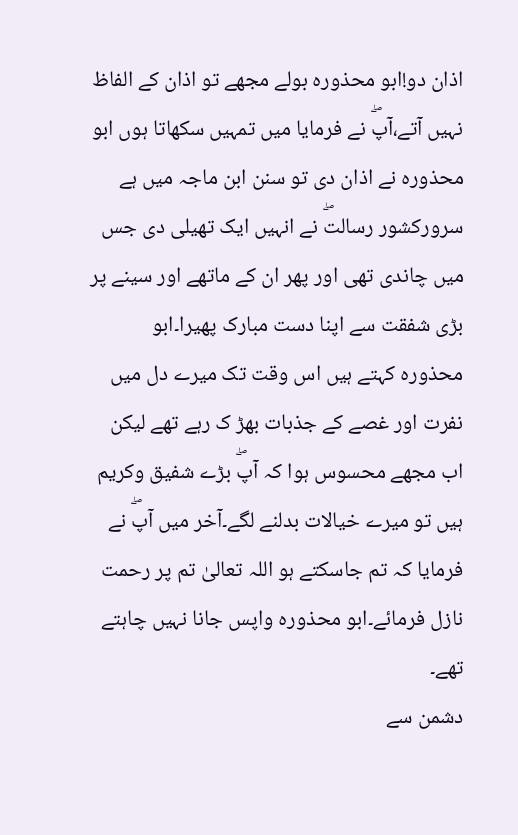اذان دو!ابو محذورہ بولے مجھے تو اذان کے الفاظ نہیں آتے،آپۖ نے فرمایا میں تمہیں سکھاتا ہوں ابو محذورہ نے اذان دی تو سنن ابن ماجہ میں ہے سرورکشور رسالتۖ نے انہیں ایک تھیلی دی جس میں چاندی تھی اور پھر ان کے ماتھے اور سینے پر بڑی شفقت سے اپنا دست مبارک پھیرا۔ابو محذورہ کہتے ہیں اس وقت تک میرے دل میں نفرت اور غصے کے جذبات بھڑ ک رہے تھے لیکن اب مجھے محسوس ہوا کہ آپۖ بڑے شفیق وکریم ہیں تو میرے خیالات بدلنے لگے۔آخر میں آپۖ نے فرمایا کہ تم جاسکتے ہو اللہ تعالیٰ تم پر رحمت نازل فرمائے۔ابو محذورہ واپس جانا نہیں چاہتے تھے۔
دشمن سے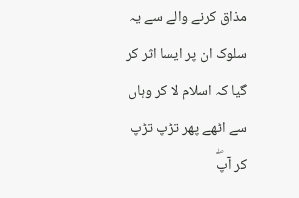مذاق کرنے والے سے یہ سلوک ان پر ایسا اثر کر گیا کہ اسلام لا کر وہاں سے اٹھے پھر تڑپ تڑپ کر آپۖ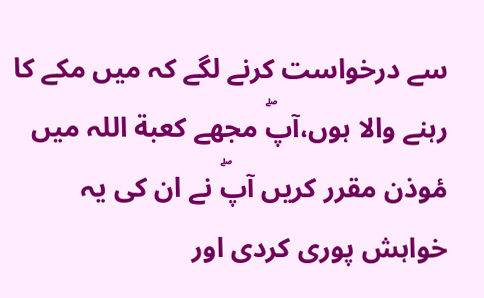سے درخواست کرنے لگے کہ میں مکے کا رہنے والا ہوں،آپۖ مجھے کعبة اللہ میں مٔوذن مقرر کریں آپۖ نے ان کی یہ خواہش پوری کردی اور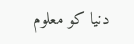دنیا کو معلوم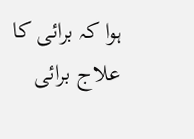ہوا کہ برائی کا علاج برائی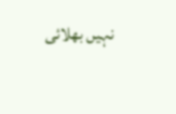نہیں بھلائی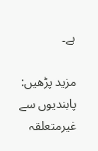ہے۔

مزید پڑھیں:  پابندیوں سے غیرمتعلقہ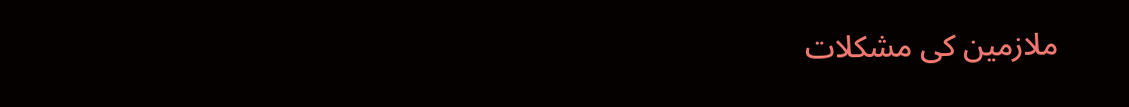ملازمین کی مشکلات